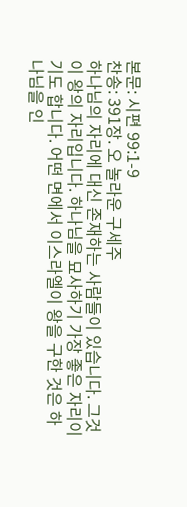본문: 시편 99:1-9
찬송: 391장. 오 놀라운 구세주
하나님의 자리에 대신 존재하는 사람들이 있습니다. 그것이 왕의 자리입니다. 하나님을 묘사하기 가장 좋은 자리이기도 합니다. 어떤 면에서 이스라엘이 왕을 구한 것은 하나님을 인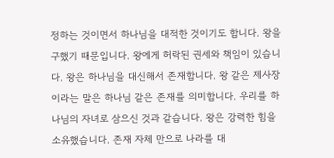정하는 것이면서 하나님을 대적한 것이기도 합니다. 왕을 구했기 때문입니다. 왕에게 허락된 권세와 책임이 있습니다. 왕은 하나님을 대신해서 존재합니다. 왕 같은 제사장이라는 말은 하나님 같은 존재를 의미합니다. 우리를 하나님의 자녀로 삼으신 것과 같습니다. 왕은 강력한 힘을 소유했습니다. 존재 자체 만으로 나라를 대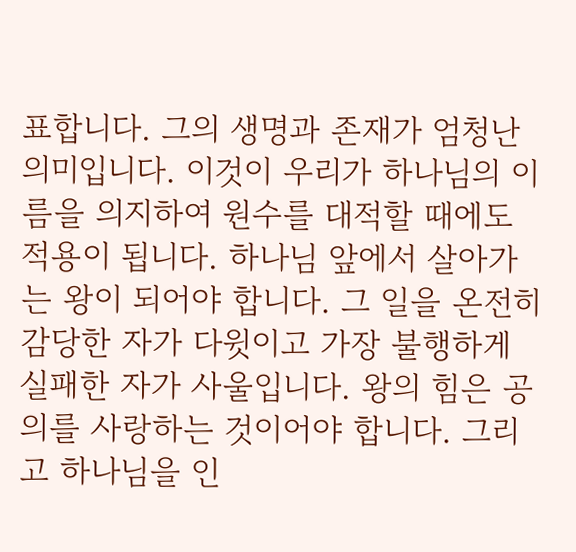표합니다. 그의 생명과 존재가 엄청난 의미입니다. 이것이 우리가 하나님의 이름을 의지하여 원수를 대적할 때에도 적용이 됩니다. 하나님 앞에서 살아가는 왕이 되어야 합니다. 그 일을 온전히 감당한 자가 다윗이고 가장 불행하게 실패한 자가 사울입니다. 왕의 힘은 공의를 사랑하는 것이어야 합니다. 그리고 하나님을 인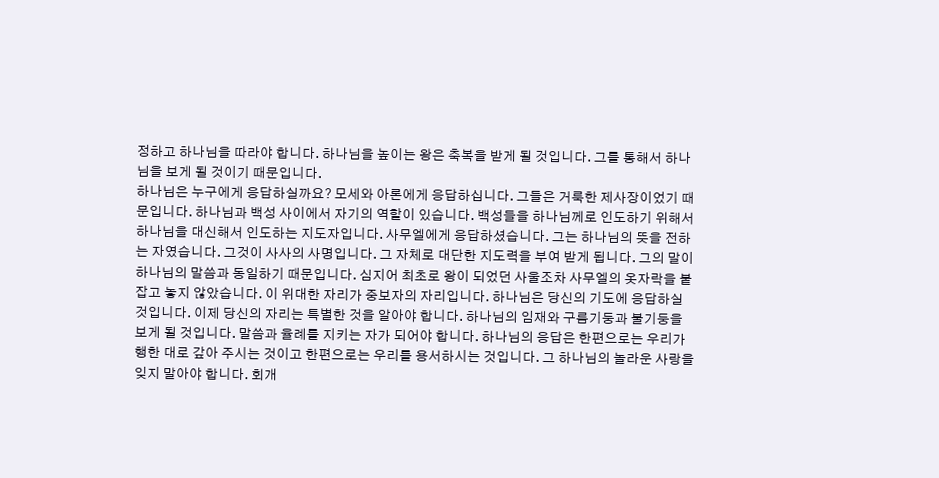정하고 하나님을 따라야 합니다. 하나님을 높이는 왕은 축복을 받게 될 것입니다. 그를 통해서 하나님을 보게 될 것이기 때문입니다.
하나님은 누구에게 응답하실까요? 모세와 아론에게 응답하십니다. 그들은 거룩한 제사장이었기 때문입니다. 하나님과 백성 사이에서 자기의 역할이 있습니다. 백성들을 하나님께로 인도하기 위해서 하나님을 대신해서 인도하는 지도자입니다. 사무엘에게 응답하셨습니다. 그는 하나님의 뜻을 전하는 자였습니다. 그것이 사사의 사명입니다. 그 자체로 대단한 지도력을 부여 받게 됩니다. 그의 말이 하나님의 말씀과 동일하기 때문입니다. 심지어 최초로 왕이 되었던 사울조차 사무엘의 옷자락을 붙잡고 놓지 않았습니다. 이 위대한 자리가 중보자의 자리입니다. 하나님은 당신의 기도에 응답하실 것입니다. 이제 당신의 자리는 특별한 것을 알아야 합니다. 하나님의 임재와 구름기둥과 불기둥을 보게 될 것입니다. 말씀과 율례를 지키는 자가 되어야 합니다. 하나님의 응답은 한편으로는 우리가 행한 대로 갚아 주시는 것이고 한편으로는 우리를 용서하시는 것입니다. 그 하나님의 놀라운 사랑을 잊지 말아야 합니다. 회개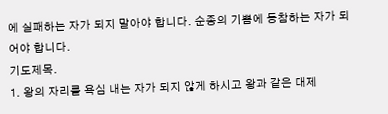에 실패하는 자가 되지 말아야 합니다. 순종의 기쁨에 동참하는 자가 되어야 합니다.
기도제목.
1. 왕의 자리를 욕심 내는 자가 되지 않게 하시고 왕과 같은 대제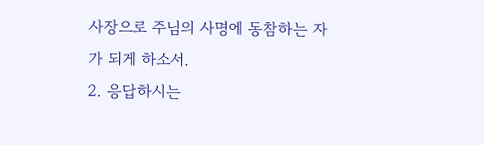사장으로 주님의 사명에 동참하는 자가 되게 하소서.
2. 응답하시는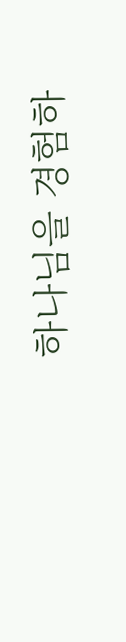하나님을 경험하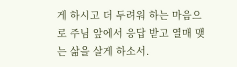게 하시고 더 두려워 하는 마음으로 주님 앞에서 응답 받고 열매 맺는 삶을 살게 하소서.